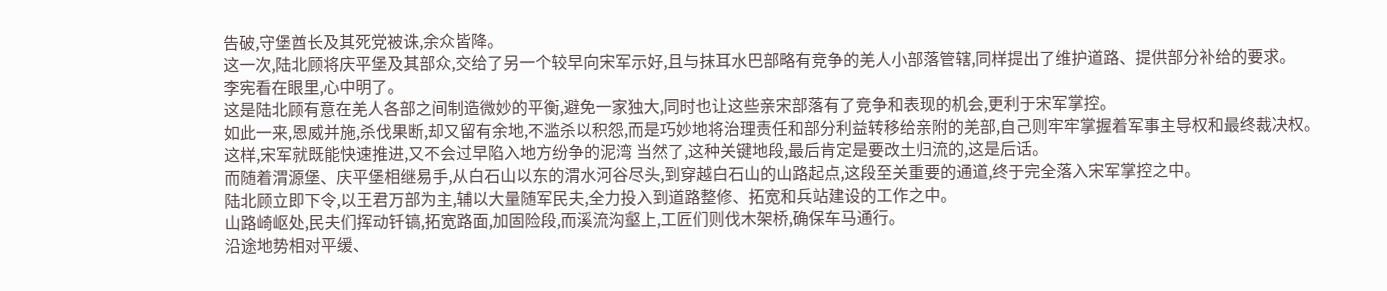告破,守堡酋长及其死党被诛,余众皆降。
这一次,陆北顾将庆平堡及其部众,交给了另一个较早向宋军示好,且与抹耳水巴部略有竞争的羌人小部落管辖,同样提出了维护道路、提供部分补给的要求。
李宪看在眼里,心中明了。
这是陆北顾有意在羌人各部之间制造微妙的平衡,避免一家独大,同时也让这些亲宋部落有了竞争和表现的机会,更利于宋军掌控。
如此一来,恩威并施,杀伐果断,却又留有余地,不滥杀以积怨,而是巧妙地将治理责任和部分利益转移给亲附的羌部,自己则牢牢掌握着军事主导权和最终裁决权。
这样,宋军就既能快速推进,又不会过早陷入地方纷争的泥湾 当然了,这种关键地段,最后肯定是要改土归流的,这是后话。
而随着渭源堡、庆平堡相继易手,从白石山以东的渭水河谷尽头,到穿越白石山的山路起点,这段至关重要的通道,终于完全落入宋军掌控之中。
陆北顾立即下令,以王君万部为主,辅以大量随军民夫,全力投入到道路整修、拓宽和兵站建设的工作之中。
山路崎岖处,民夫们挥动钎镐,拓宽路面,加固险段,而溪流沟壑上,工匠们则伐木架桥,确保车马通行。
沿途地势相对平缓、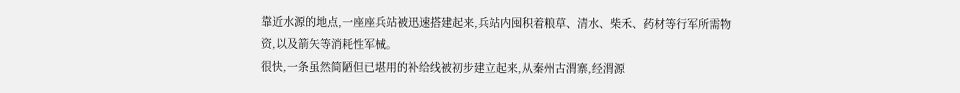靠近水源的地点,一座座兵站被迅速搭建起来,兵站内囤积着粮草、清水、柴禾、药材等行军所需物资,以及箭矢等消耗性军械。
很快,一条虽然简陋但已堪用的补给线被初步建立起来,从秦州古渭寨,经渭源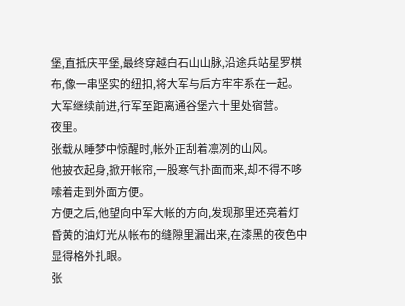堡,直抵庆平堡,最终穿越白石山山脉,沿途兵站星罗棋布,像一串坚实的纽扣,将大军与后方牢牢系在一起。
大军继续前进,行军至距离通谷堡六十里处宿营。
夜里。
张载从睡梦中惊醒时,帐外正刮着凛冽的山风。
他披衣起身,掀开帐帘,一股寒气扑面而来,却不得不哆嗦着走到外面方便。
方便之后,他望向中军大帐的方向,发现那里还亮着灯昏黄的油灯光从帐布的缝隙里漏出来,在漆黑的夜色中显得格外扎眼。
张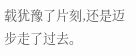载犹豫了片刻,还是迈步走了过去。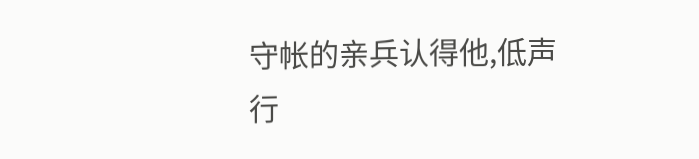守帐的亲兵认得他,低声行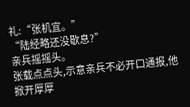礼:“张机宜。”
“陆经略还没歇息?”
亲兵摇摇头。
张载点点头,示意亲兵不必开口通报,他掀开厚厚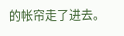的帐帘走了进去。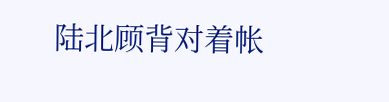陆北顾背对着帐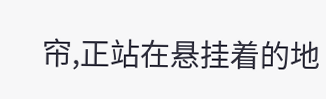帘,正站在悬挂着的地